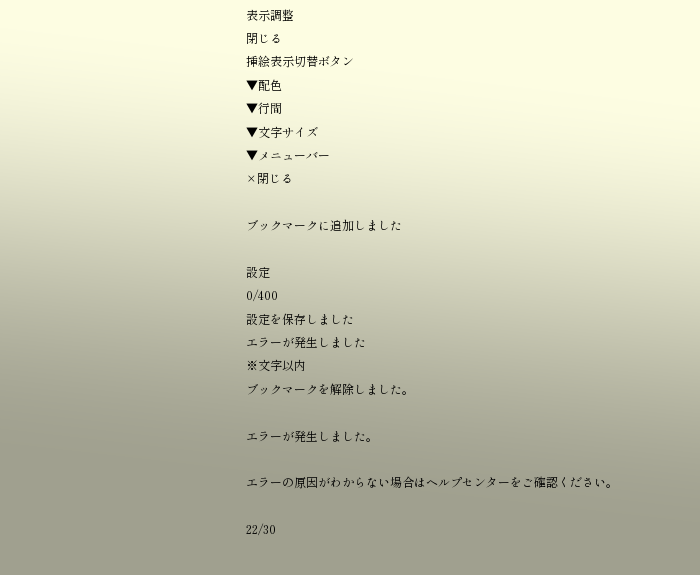表示調整
閉じる
挿絵表示切替ボタン
▼配色
▼行間
▼文字サイズ
▼メニューバー
×閉じる

ブックマークに追加しました

設定
0/400
設定を保存しました
エラーが発生しました
※文字以内
ブックマークを解除しました。

エラーが発生しました。

エラーの原因がわからない場合はヘルプセンターをご確認ください。

22/30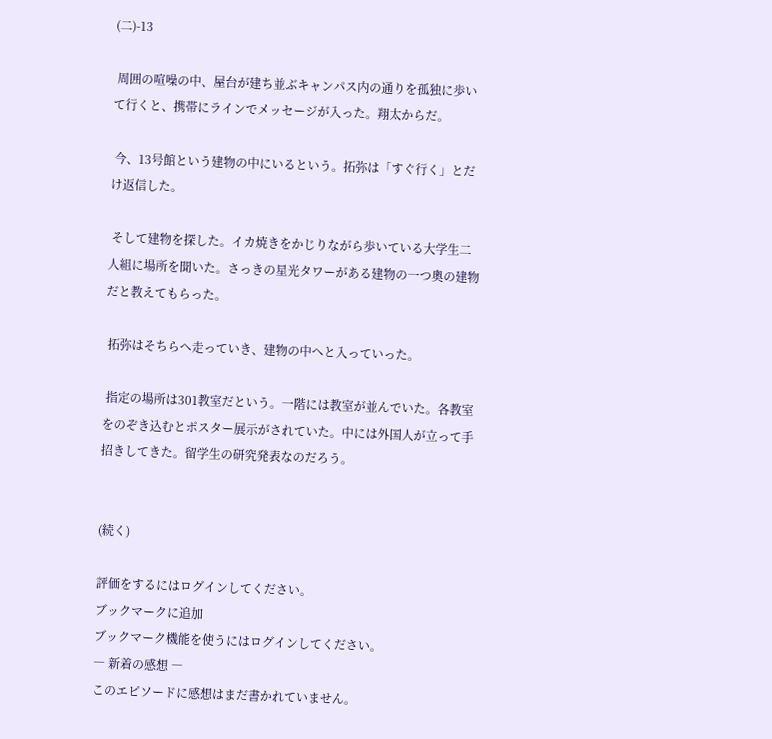(二)-13

 周囲の喧噪の中、屋台が建ち並ぶキャンパス内の通りを孤独に歩いて行くと、携帯にラインでメッセージが入った。翔太からだ。

 今、13号館という建物の中にいるという。拓弥は「すぐ行く」とだけ返信した。

 そして建物を探した。イカ焼きをかじりながら歩いている大学生二人組に場所を聞いた。さっきの星光タワーがある建物の一つ奧の建物だと教えてもらった。

 拓弥はそちらへ走っていき、建物の中へと入っていった。

 指定の場所は301教室だという。一階には教室が並んでいた。各教室をのぞき込むとポスター展示がされていた。中には外国人が立って手招きしてきた。留学生の研究発表なのだろう。


(続く)

評価をするにはログインしてください。
ブックマークに追加
ブックマーク機能を使うにはログインしてください。
― 新着の感想 ―
このエピソードに感想はまだ書かれていません。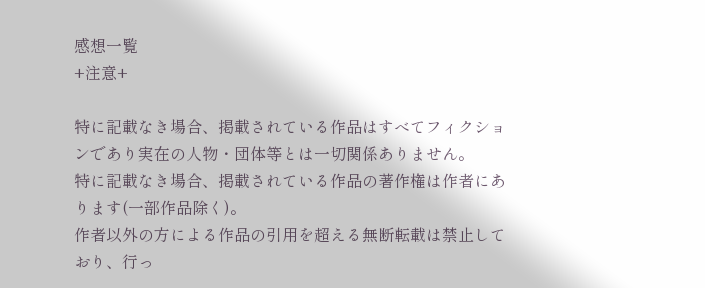感想一覧
+注意+

特に記載なき場合、掲載されている作品はすべてフィクションであり実在の人物・団体等とは一切関係ありません。
特に記載なき場合、掲載されている作品の著作権は作者にあります(一部作品除く)。
作者以外の方による作品の引用を超える無断転載は禁止しており、行っ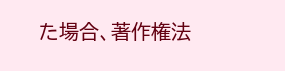た場合、著作権法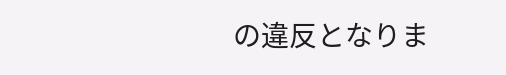の違反となりま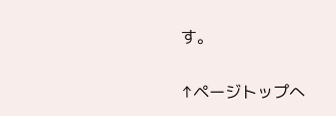す。

↑ページトップへ